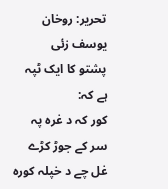تحریر: روخان یوسف زئی
پشتو کا ایک ٹپہ ہے کہ:
کور کہ د غرہ پہ سر کے جوڑ کڑے
غل چے د خپلہ کورہ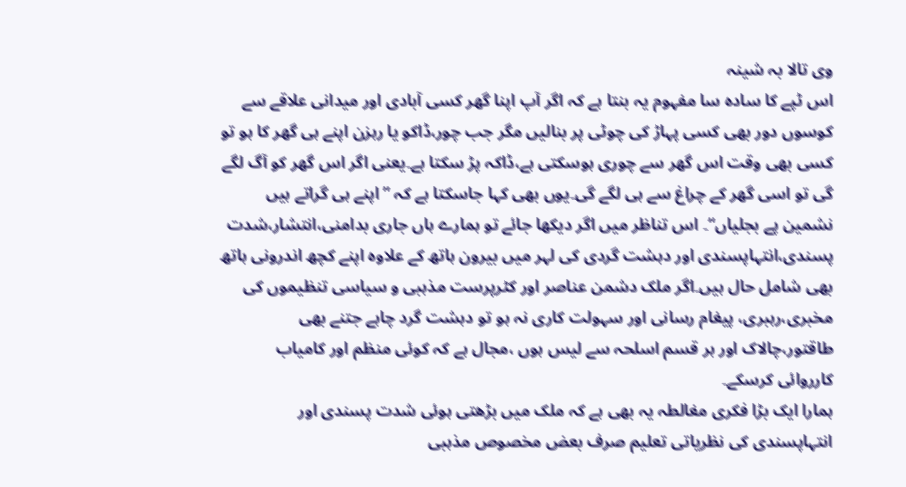وی تالا بہ شینہ
اس ٹپے کا سادہ سا مفہوم یہ بنتا ہے کہ اگر آپ اپنا گھر کسی آبادی اور میدانی علاقے سے کوسوں دور بھی کسی پہاڑ کی چوٹی پر بنالیں مگر جب چور،ڈاکو یا رہزن اپنے ہی گھر کا ہو تو کسی بھی وقت اس گھر سے چوری ہوسکتی ہے،ڈاکہ پڑ سکتا ہے۔یعنی اگر اس گھر کو آگ لگے گی تو اسی گھر کے چراغ سے ہی لگے گی۔یوں بھی کہا جاسکتا ہے کہ ”اپنے ہی گراتے ہیں نشمین پے بجلیاں“۔ اس تناظر میں اگر دیکھا جائے تو ہمارے ہاں جاری بدامنی،انتشار،شدت پسندی،انتہاپسندی اور دہشت گردی کی لہر میں بیرون ہاتھ کے علاوہ اپنے کچھ اندرونی ہاتھ بھی شامل حال ہیں۔اگر ملک دشمن عناصر اور کٹرپرست مذہبی و سیاسی تنظیموں کی مخبری،رہبری، پیغام رسانی اور سہولت کاری نہ ہو تو دہشت گرد چاہے جتنے بھی طاقتور،چالاک اور ہر قسم اسلحہ سے لیس ہوں ،مجال ہے کہ کوئی منظم اور کامیاب کارروائی کرسکے۔
ہمارا ایک بڑا فکری مغالطہ یہ بھی ہے کہ ملک میں بڑھتی ہوئی شدت پسندی اور انتہاپسندی کی نظریاتی تعلیم صرف بعض مخصوص مذہبی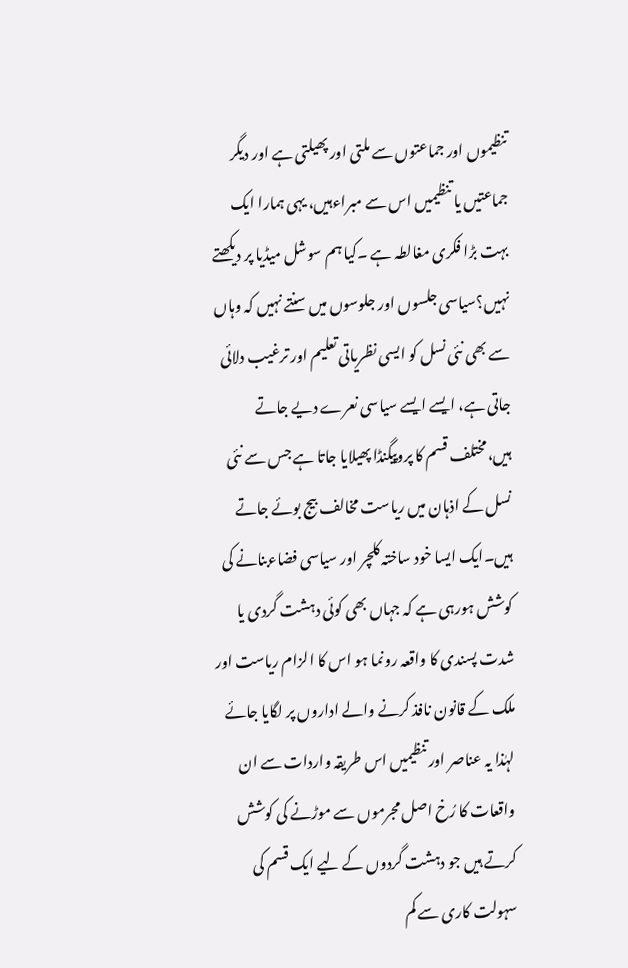تنظیموں اور جماعتوں سے ملتی اور پھیلتی ہے اور دیگر جماعتیں یا تنظیمیں اس سے مبراءہیں، یہی ہمارا ایک بہت بڑا فکری مغالطہ ہے ۔کیا ہم سوشل میڈیا پر دیکھتے نہیں؟سیاسی جلسوں اور جلوسوں میں سنتے نہیں کہ وہاں سے بھی نئی نسل کو ایسی نظریاتی تعلیم اور ترغیب دلائی جاتی ہے، ایسے ایسے سیاسی نعرے دیے جاتے ہیں،مختلف قسم کا پروپیگنڈا پھیلایا جاتا ہے جس سے نئی نسل کے اذہان میں ریاست مخالف بیج بوئے جاتے ہیں۔ایک ایسا خود ساختہ کلچر اور سیاسی فضاءبنانے کی کوشش ہورہی ہے کہ جہاں بھی کوئی دہشت گردی یا شدت پسندی کا واقعہ رونما ہو اس کا الزام ریاست اور ملک کے قانون نافذ کرنے والے اداروں پر لگایا جائے لہٰذا یہ عناصر اور تنظیمیں اس طریقہ واردات سے ان واقعات کا رُخ اصل مجرموں سے موڑنے کی کوشش کرتے ہیں جو دہشت گردوں کے لیے ایک قسم کی سہولت کاری سے کم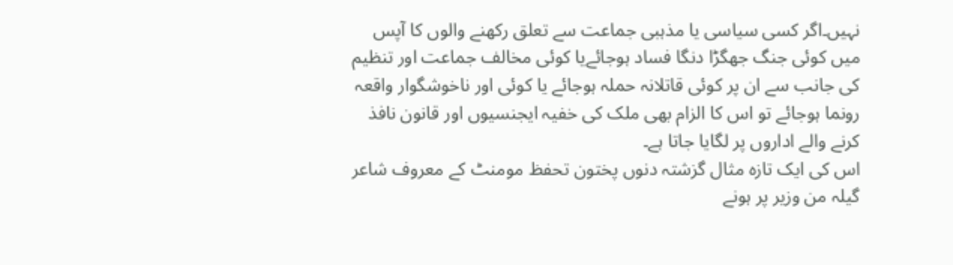نہیں۔اگر کسی سیاسی یا مذہبی جماعت سے تعلق رکھنے والوں کا آپس میں کوئی جنگ جھگڑا دنگا فساد ہوجائےیا کوئی مخالف جماعت اور تنظیم کی جانب سے ان پر کوئی قاتلانہ حملہ ہوجائے یا کوئی اور ناخوشگوار واقعہ رونما ہوجائے تو اس کا الزام بھی ملک کی خفیہ ایجنسیوں اور قانون نافذ کرنے والے اداروں پر لگایا جاتا ہے۔
اس کی ایک تازہ مثال گزشتہ دنوں پختون تحفظ مومنٹ کے معروف شاعر گیلہ من وزیر پر ہونے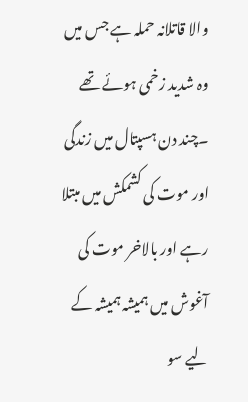والا قاتلانہ حملہ ہے جس میں وہ شدید زخمی ہوئے تھے ۔چند دن ہسپتال میں زندگی اور موت کی کشمکش میں مبتلا رہے اور بالاخر موت کی آغوش میں ہمیشہ ہمیشہ کے لیے سو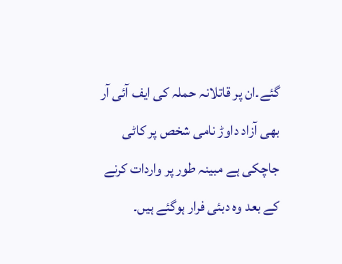گئے۔ان پر قاتلانہ حملہ کی ایف آئی آر بھی آزاد داوڑ نامی شخص پر کاٹی جاچکی ہے مبینہ طور پر واردات کرنے کے بعد وہ دبئی فرار ہوگئے ہیں۔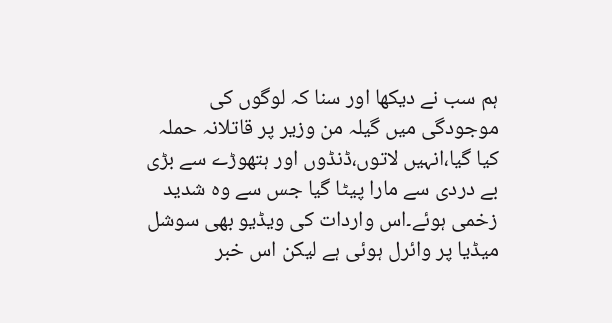ہم سب نے دیکھا اور سنا کہ لوگوں کی موجودگی میں گیلہ من وزیر پر قاتلانہ حملہ کیا گیا،انہیں لاتوں،ڈنڈوں اور ہتھوڑے سے بڑی بے دردی سے مارا پیٹا گیا جس سے وہ شدید زخمی ہوئے۔اس واردات کی ویڈیو بھی سوشل میڈیا پر وائرل ہوئی ہے لیکن اس خبر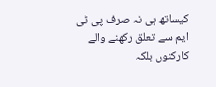کیساتھ ہی نہ صرف پی ٹی ایم سے تعلق رکھنے والے کارکنوں بلکہ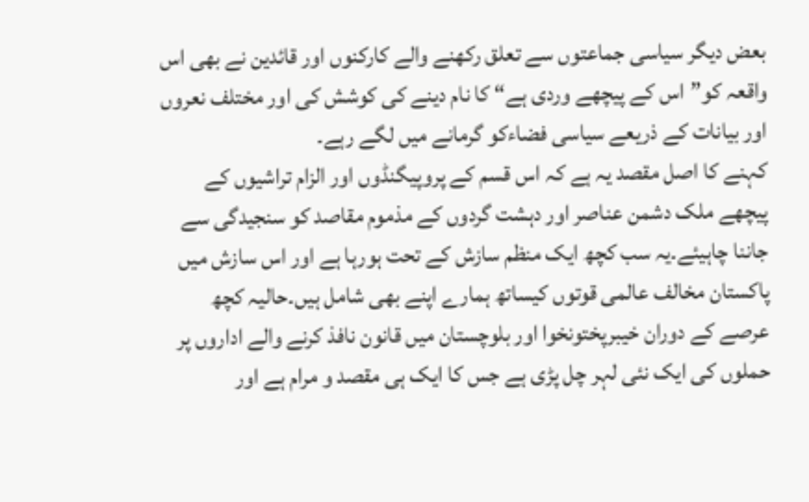بعض دیگر سیاسی جماعتوں سے تعلق رکھنے والے کارکنوں اور قائدین نے بھی اس واقعہ کو”اس کے پیچھے وردی ہے“ کا نام دینے کی کوشش کی اور مختلف نعروں اور بیانات کے ذریعے سیاسی فضاءکو گرمانے میں لگے رہے۔
کہنے کا اصل مقصد یہ ہے کہ اس قسم کے پروپیگنڈوں اور الزام تراشیوں کے پیچھے ملک دشمن عناصر اور دہشت گردوں کے مذموم مقاصد کو سنجیدگی سے جاننا چاہیئے۔یہ سب کچھ ایک منظم سازش کے تحت ہورہا ہے اور اس سازش میں پاکستان مخالف عالمی قوتوں کیساتھ ہمارے اپنے بھی شامل ہیں۔حالیہ کچھ عرصے کے دوران خیبرپختونخوا اور بلوچستان میں قانون نافذ کرنے والے اداروں پر حملوں کی ایک نئی لہر چل پڑی ہے جس کا ایک ہی مقصد و مرام ہے اور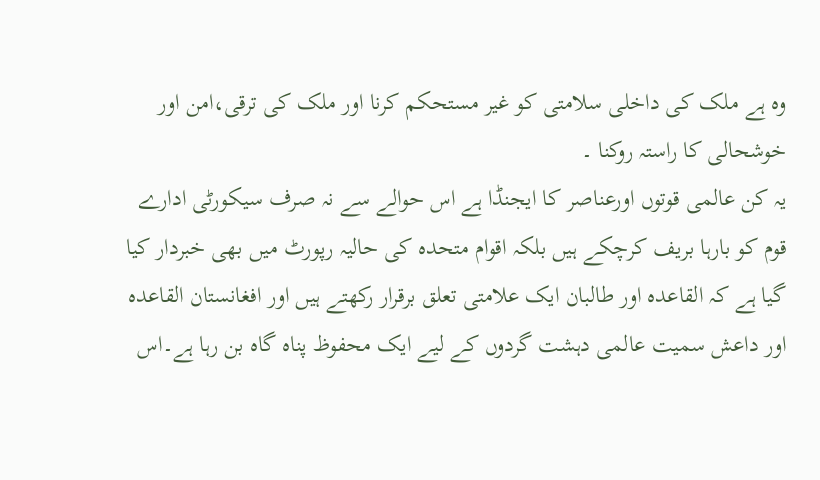وہ ہے ملک کی داخلی سلامتی کو غیر مستحکم کرنا اور ملک کی ترقی،امن اور خوشحالی کا راستہ روکنا ۔
یہ کن عالمی قوتوں اورعناصر کا ایجنڈا ہے اس حوالے سے نہ صرف سیکورٹی ادارے قوم کو بارہا بریف کرچکے ہیں بلکہ اقوام متحدہ کی حالیہ رپورٹ میں بھی خبردار کیا گیا ہے کہ القاعدہ اور طالبان ایک علامتی تعلق برقرار رکھتے ہیں اور افغانستان القاعدہ اور داعش سمیت عالمی دہشت گردوں کے لیے ایک محفوظ پناہ گاہ بن رہا ہے۔اس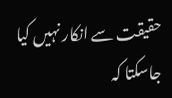حقیقت سے انکار نہیں کیا جاسکتا کہ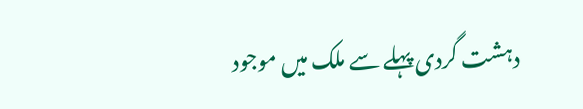دہشت گردی پہلے سے ملک میں موجود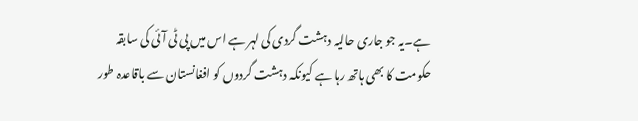ہے۔یہ جو جاری حالیہ دہشت گردی کی لہر ہے اس میں پی ٹی آئی کی سابقہ حکومت کا بھی ہاتھ رہا ہے کیونکہ دہشت گردوں کو افغانستان سے باقاعدہ طور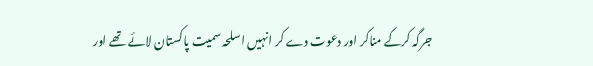جرگہ کرکے مناکر اور دعوت دے کر انہیں اسلحہ سمیت پاکستان لائے تھے اور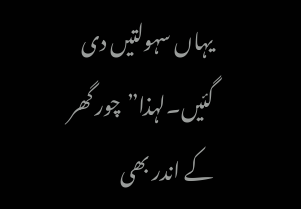یہاں سہولتیں دی گئیں۔لہذا”چور گھر کے اندر بھی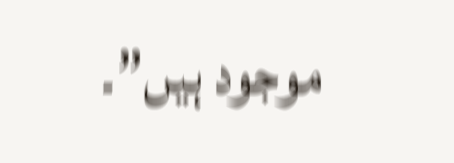موجود ہیں”۔